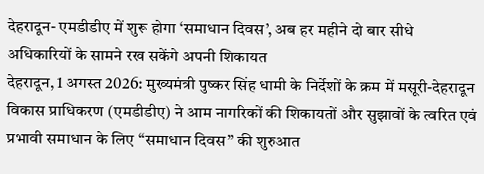देहरादून- एमडीडीए में शुरू होगा ‘समाधान दिवस’, अब हर महीने दो बार सीधे अधिकारियों के सामने रख सकेंगे अपनी शिकायत
देहरादून, 1 अगस्त 2026: मुख्यमंत्री पुष्कर सिंह धामी के निर्देशों के क्रम में मसूरी-देहरादून विकास प्राधिकरण (एमडीडीए) ने आम नागरिकों की शिकायतों और सुझावों के त्वरित एवं प्रभावी समाधान के लिए “समाधान दिवस” की शुरुआत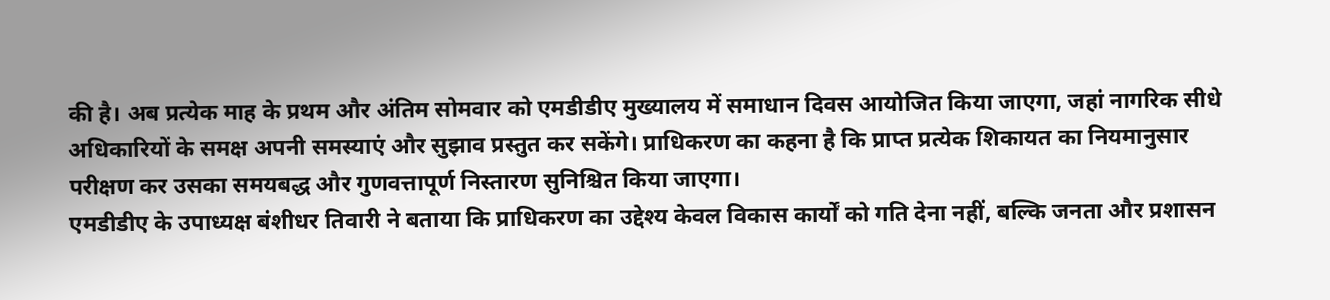की है। अब प्रत्येक माह के प्रथम और अंतिम सोमवार को एमडीडीए मुख्यालय में समाधान दिवस आयोजित किया जाएगा, जहां नागरिक सीधे अधिकारियों के समक्ष अपनी समस्याएं और सुझाव प्रस्तुत कर सकेंगे। प्राधिकरण का कहना है कि प्राप्त प्रत्येक शिकायत का नियमानुसार परीक्षण कर उसका समयबद्ध और गुणवत्तापूर्ण निस्तारण सुनिश्चित किया जाएगा।
एमडीडीए के उपाध्यक्ष बंशीधर तिवारी ने बताया कि प्राधिकरण का उद्देश्य केवल विकास कार्यों को गति देना नहीं, बल्कि जनता और प्रशासन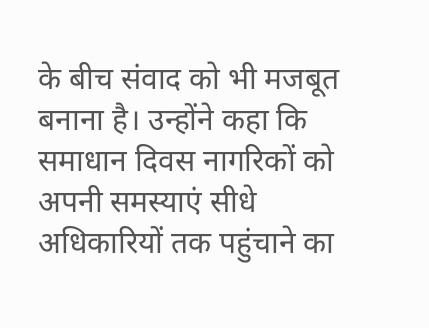के बीच संवाद को भी मजबूत बनाना है। उन्होंने कहा कि समाधान दिवस नागरिकों को अपनी समस्याएं सीधे अधिकारियों तक पहुंचाने का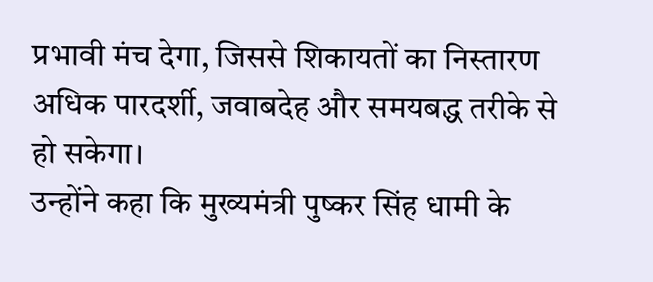प्रभावी मंच देगा, जिससे शिकायतों का निस्तारण अधिक पारदर्शी, जवाबदेह और समयबद्ध तरीके से हो सकेगा।
उन्होंने कहा कि मुख्यमंत्री पुष्कर सिंह धामी के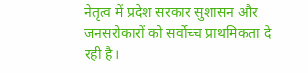नेतृत्व में प्रदेश सरकार सुशासन और जनसरोकारों को सर्वोच्च प्राथमिकता दे रही है।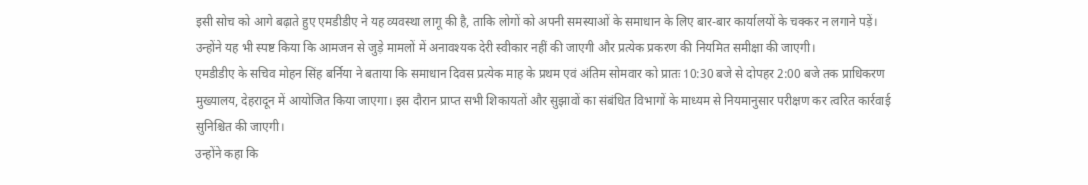इसी सोच को आगे बढ़ाते हुए एमडीडीए ने यह व्यवस्था लागू की है, ताकि लोगों को अपनी समस्याओं के समाधान के लिए बार-बार कार्यालयों के चक्कर न लगाने पड़ें। उन्होंने यह भी स्पष्ट किया कि आमजन से जुड़े मामलों में अनावश्यक देरी स्वीकार नहीं की जाएगी और प्रत्येक प्रकरण की नियमित समीक्षा की जाएगी।
एमडीडीए के सचिव मोहन सिंह बर्निया ने बताया कि समाधान दिवस प्रत्येक माह के प्रथम एवं अंतिम सोमवार को प्रातः 10:30 बजे से दोपहर 2:00 बजे तक प्राधिकरण मुख्यालय, देहरादून में आयोजित किया जाएगा। इस दौरान प्राप्त सभी शिकायतों और सुझावों का संबंधित विभागों के माध्यम से नियमानुसार परीक्षण कर त्वरित कार्रवाई सुनिश्चित की जाएगी।
उन्होंने कहा कि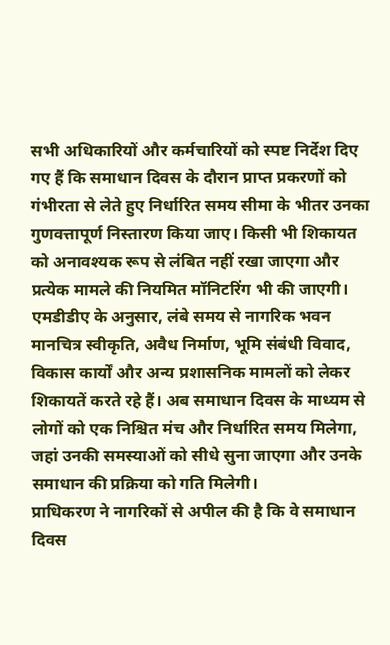सभी अधिकारियों और कर्मचारियों को स्पष्ट निर्देश दिए गए हैं कि समाधान दिवस के दौरान प्राप्त प्रकरणों को गंभीरता से लेते हुए निर्धारित समय सीमा के भीतर उनका गुणवत्तापूर्ण निस्तारण किया जाए। किसी भी शिकायत को अनावश्यक रूप से लंबित नहीं रखा जाएगा और प्रत्येक मामले की नियमित मॉनिटरिंग भी की जाएगी।
एमडीडीए के अनुसार, लंबे समय से नागरिक भवन मानचित्र स्वीकृति, अवैध निर्माण, भूमि संबंधी विवाद, विकास कार्यों और अन्य प्रशासनिक मामलों को लेकर शिकायतें करते रहे हैं। अब समाधान दिवस के माध्यम से लोगों को एक निश्चित मंच और निर्धारित समय मिलेगा, जहां उनकी समस्याओं को सीधे सुना जाएगा और उनके समाधान की प्रक्रिया को गति मिलेगी।
प्राधिकरण ने नागरिकों से अपील की है कि वे समाधान दिवस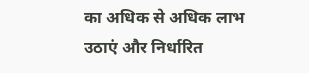का अधिक से अधिक लाभ उठाएं और निर्धारित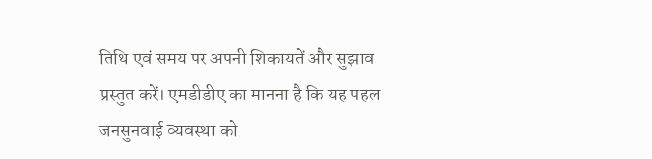तिथि एवं समय पर अपनी शिकायतें और सुझाव प्रस्तुत करें। एमडीडीए का मानना है कि यह पहल जनसुनवाई व्यवस्था को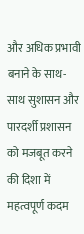और अधिक प्रभावी बनाने के साथ-साथ सुशासन और पारदर्शी प्रशासन को मजबूत करने की दिशा में महत्वपूर्ण कदम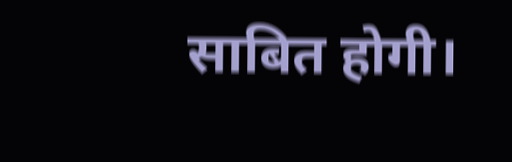साबित होगी।